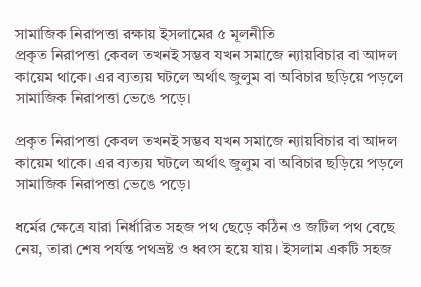সামাজিক নিরাপত্তা রক্ষায় ইসলামের ৫ মূলনীতি
প্রকৃত নিরাপত্তা কেবল তখনই সম্ভব যখন সমাজে ন্যায়বিচার বা আদল কায়েম থাকে। এর ব্যত্যয় ঘটলে অর্থাৎ জুলুম বা অবিচার ছড়িয়ে পড়লে সামাজিক নিরাপত্তা ভেঙে পড়ে।

প্রকৃত নিরাপত্তা কেবল তখনই সম্ভব যখন সমাজে ন্যায়বিচার বা আদল কায়েম থাকে। এর ব্যত্যয় ঘটলে অর্থাৎ জুলুম বা অবিচার ছড়িয়ে পড়লে সামাজিক নিরাপত্তা ভেঙে পড়ে।

ধর্মের ক্ষেত্রে যারা নির্ধারিত সহজ পথ ছেড়ে কঠিন ও জটিল পথ বেছে নেয়, তারা শেষ পর্যন্ত পথভ্রষ্ট ও ধ্বংস হয়ে যায়। ইসলাম একটি সহজ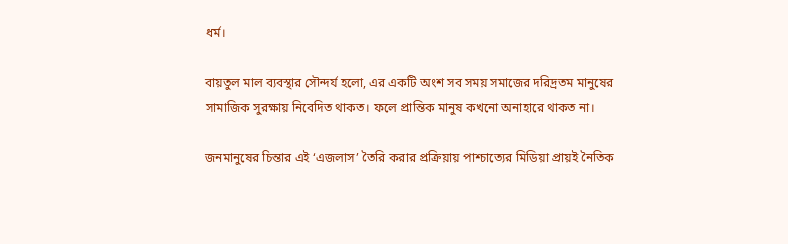ধর্ম।

বায়তুল মাল ব্যবস্থার সৌন্দর্য হলো, এর একটি অংশ সব সময় সমাজের দরিদ্রতম মানুষের সামাজিক সুরক্ষায় নিবেদিত থাকত। ফলে প্রান্তিক মানুষ কখনো অনাহারে থাকত না।

জনমানুষের চিন্তার এই ‘এজলাস’ তৈরি করার প্রক্রিয়ায় পাশ্চাত্যের মিডিয়া প্রায়ই নৈতিক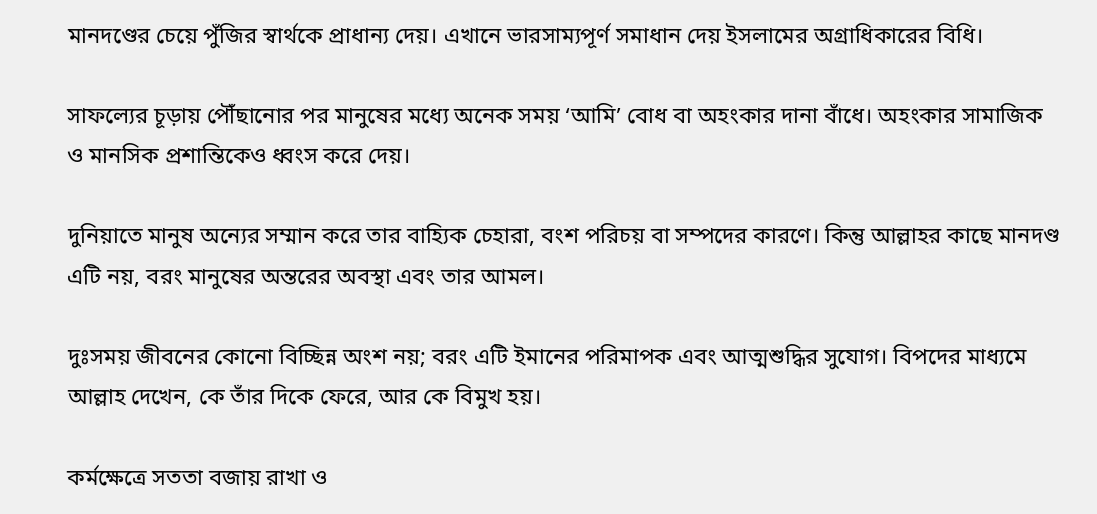মানদণ্ডের চেয়ে পুঁজির স্বার্থকে প্রাধান্য দেয়। এখানে ভারসাম্যপূর্ণ সমাধান দেয় ইসলামের অগ্রাধিকারের বিধি।

সাফল্যের চূড়ায় পৌঁছানোর পর মানুষের মধ্যে অনেক সময় ‘আমি’ বোধ বা অহংকার দানা বাঁধে। অহংকার সামাজিক ও মানসিক প্রশান্তিকেও ধ্বংস করে দেয়।

দুনিয়াতে মানুষ অন্যের সম্মান করে তার বাহ্যিক চেহারা, বংশ পরিচয় বা সম্পদের কারণে। কিন্তু আল্লাহর কাছে মানদণ্ড এটি নয়, বরং মানুষের অন্তরের অবস্থা এবং তার আমল।

দুঃসময় জীবনের কোনো বিচ্ছিন্ন অংশ নয়; বরং এটি ইমানের পরিমাপক এবং আত্মশুদ্ধির সুযোগ। বিপদের মাধ্যমে আল্লাহ দেখেন, কে তাঁর দিকে ফেরে, আর কে বিমুখ হয়।

কর্মক্ষেত্রে সততা বজায় রাখা ও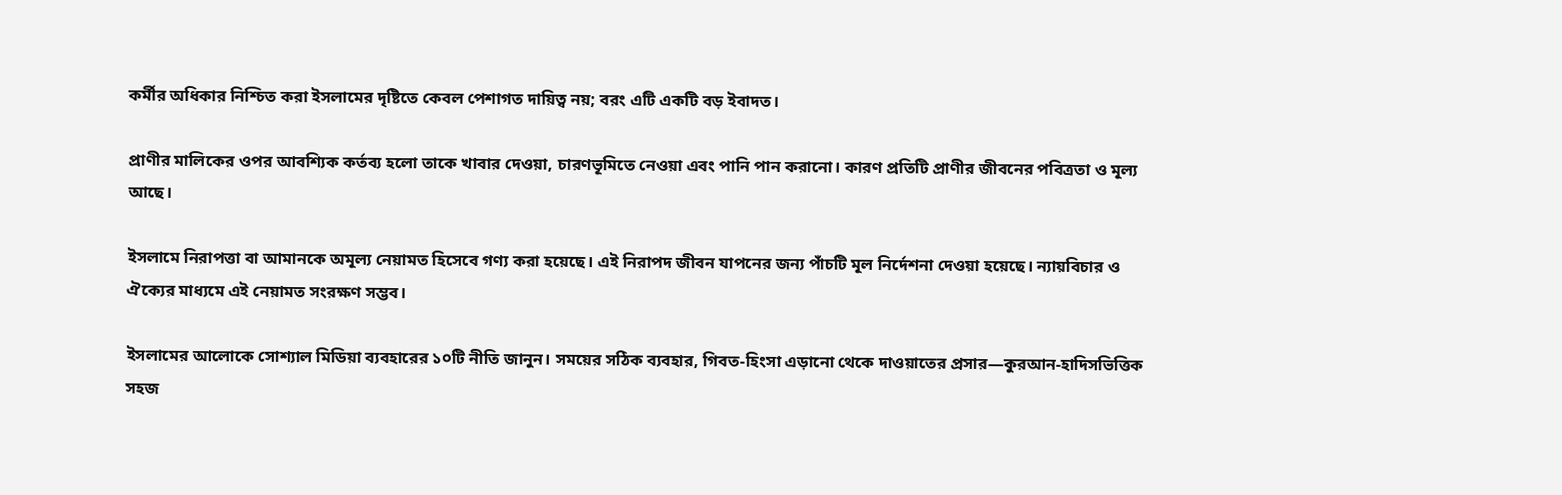কর্মীর অধিকার নিশ্চিত করা ইসলামের দৃষ্টিতে কেবল পেশাগত দায়িত্ব নয়; বরং এটি একটি বড় ইবাদত।

প্রাণীর মালিকের ওপর আবশ্যিক কর্তব্য হলো তাকে খাবার দেওয়া, চারণভূমিতে নেওয়া এবং পানি পান করানো। কারণ প্রতিটি প্রাণীর জীবনের পবিত্রতা ও মূল্য আছে।

ইসলামে নিরাপত্তা বা আমানকে অমূল্য নেয়ামত হিসেবে গণ্য করা হয়েছে। এই নিরাপদ জীবন যাপনের জন্য পাঁচটি মূল নির্দেশনা দেওয়া হয়েছে। ন্যায়বিচার ও ঐক্যের মাধ্যমে এই নেয়ামত সংরক্ষণ সম্ভব।

ইসলামের আলোকে সোশ্যাল মিডিয়া ব্যবহারের ১০টি নীতি জানুন। সময়ের সঠিক ব্যবহার, গিবত-হিংসা এড়ানো থেকে দাওয়াতের প্রসার—কুরআন-হাদিসভিত্তিক সহজ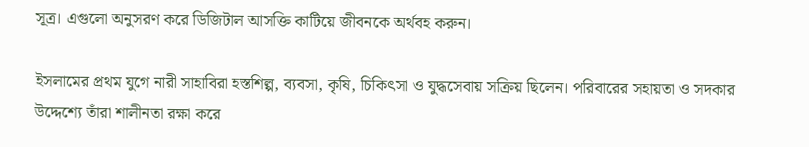সূত্র। এগুলো অনুসরণ করে ডিজিটাল আসক্তি কাটিয়ে জীবনকে অর্থবহ করুন।

ইসলামের প্রথম যুগে নারী সাহাবিরা হস্তশিল্প, ব্যবসা, কৃষি, চিকিৎসা ও যুদ্ধসেবায় সক্রিয় ছিলেন। পরিবারের সহায়তা ও সদকার উদ্দেশ্যে তাঁরা শালীনতা রক্ষা করে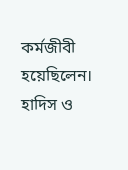কর্মজীবী হয়েছিলেন। হাদিস ও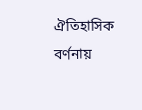ঐতিহাসিক বর্ণনায়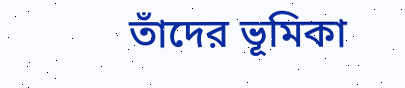তাঁদের ভূমিকা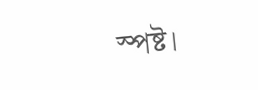স্পষ্ট।